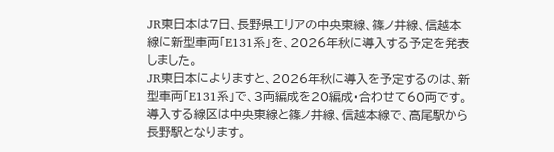JR東日本は7日、長野県エリアの中央東線、篠ノ井線、信越本線に新型車両「E131系」を、2026年秋に導入する予定を発表しました。
JR東日本によりますと、2026年秋に導入を予定するのは、新型車両「E131系」で、3両編成を20編成・合わせて60両です。
導入する線区は中央東線と篠ノ井線、信越本線で、高尾駅から長野駅となります。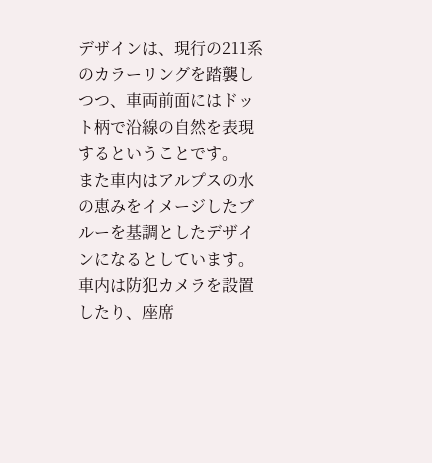デザインは、現行の211系のカラーリングを踏襲しつつ、車両前面にはドット柄で沿線の自然を表現するということです。
また車内はアルプスの水の恵みをイメージしたブルーを基調としたデザインになるとしています。
車内は防犯カメラを設置したり、座席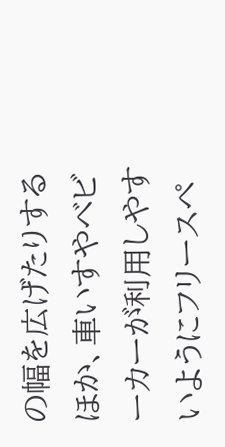の幅を広げたりするほか、車いすやベビーカーが利用しやすいようにフリースペ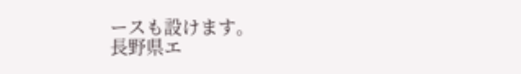ースも設けます。
長野県エ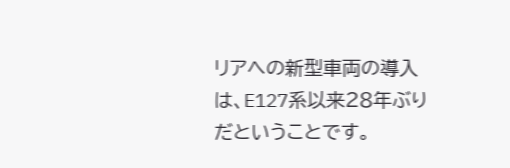リアへの新型車両の導入は、E127系以来28年ぶりだということです。